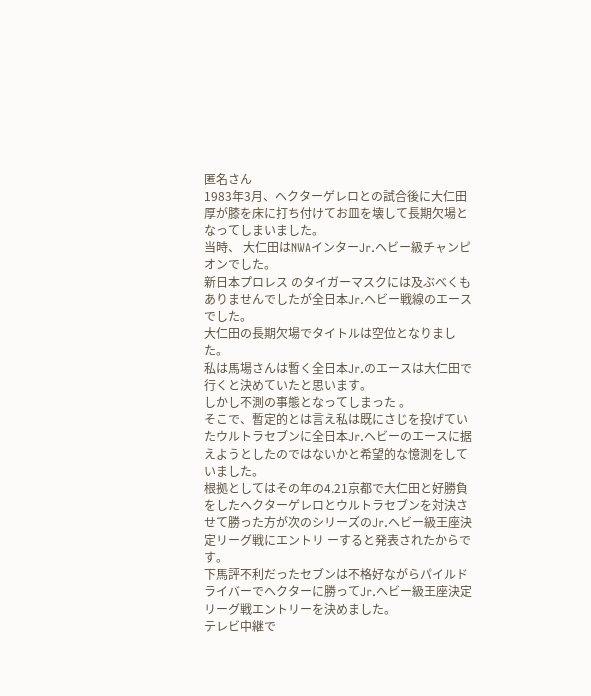匿名さん
1983年3月、ヘクターゲレロとの試合後に大仁田厚が膝を床に打ち付けてお皿を壊して長期欠場となってしまいました。
当時、 大仁田はNWAインターJr.ヘビー級チャンピオンでした。
新日本プロレス のタイガーマスクには及ぶべくもありませんでしたが全日本Jr.ヘビー戦線のエースでした。
大仁田の長期欠場でタイトルは空位となりました。
私は馬場さんは暫く全日本Jr.のエースは大仁田で行くと決めていたと思います。
しかし不測の事態となってしまった 。
そこで、暫定的とは言え私は既にさじを投げていたウルトラセブンに全日本Jr.ヘビーのエースに据えようとしたのではないかと希望的な憶測をしていました。
根拠としてはその年の4.21京都で大仁田と好勝負をしたヘクターゲレロとウルトラセブンを対決させて勝った方が次のシリーズのJr.ヘビー級王座決定リーグ戦にエントリ ーすると発表されたからです。
下馬評不利だったセブンは不格好ながらパイルドライバーでヘクターに勝ってJr.ヘビー級王座決定リーグ戦エントリーを決めました。
テレビ中継で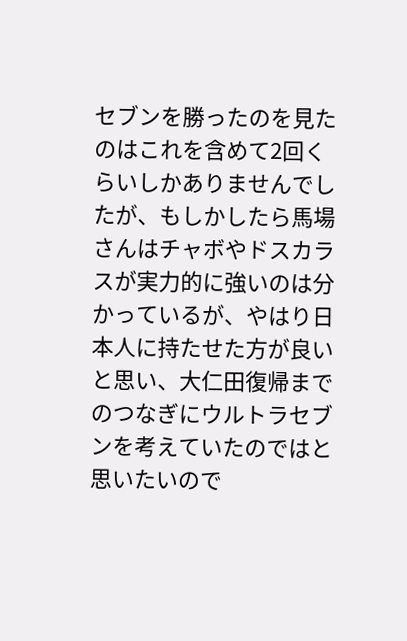セブンを勝ったのを見たのはこれを含めて2回くらいしかありませんでしたが、もしかしたら馬場さんはチャボやドスカラスが実力的に強いのは分かっているが、やはり日本人に持たせた方が良いと思い、大仁田復帰までのつなぎにウルトラセブンを考えていたのではと思いたいので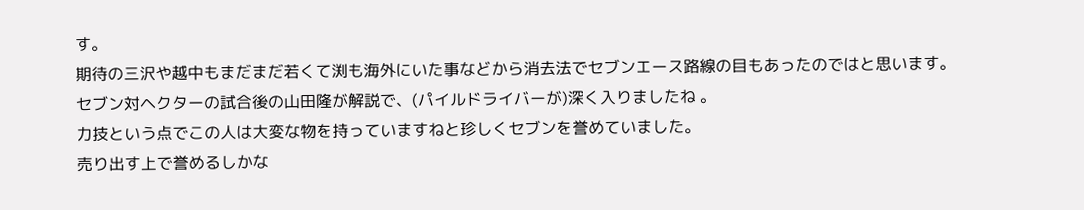す。
期待の三沢や越中もまだまだ若くて渕も海外にいた事などから消去法でセブンエース路線の目もあったのではと思います。
セブン対ヘクターの試合後の山田隆が解説で、(パイルドライバーが)深く入りましたね 。
力技という点でこの人は大変な物を持っていますねと珍しくセブンを誉めていました。
売り出す上で誉めるしかな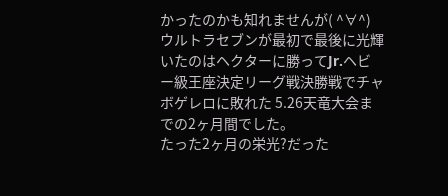かったのかも知れませんが( ^∀^) ウルトラセブンが最初で最後に光輝いたのはヘクターに勝ってJr.ヘビー級王座決定リーグ戦決勝戦でチャボゲレロに敗れた 5.26天竜大会までの2ヶ月間でした。
たった2ヶ月の栄光?だった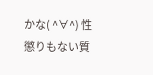かな( ^∀^) 性懲りもない質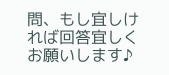問、もし宜しければ回答宜しくお願いします♪